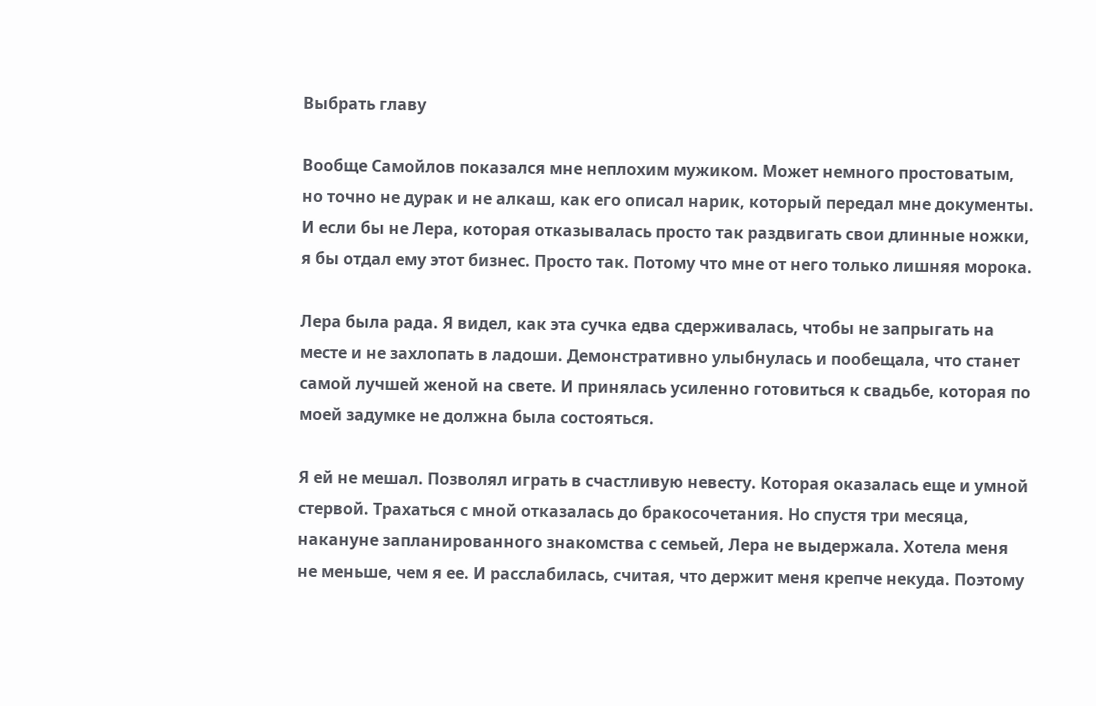Выбрать главу

Вообще Самойлов показался мне неплохим мужиком. Может немного простоватым, но точно не дурак и не алкаш, как его описал нарик, который передал мне документы. И если бы не Лера, которая отказывалась просто так раздвигать свои длинные ножки, я бы отдал ему этот бизнес. Просто так. Потому что мне от него только лишняя морока.

Лера была рада. Я видел, как эта сучка едва сдерживалась, чтобы не запрыгать на месте и не захлопать в ладоши. Демонстративно улыбнулась и пообещала, что станет самой лучшей женой на свете. И принялась усиленно готовиться к свадьбе, которая по моей задумке не должна была состояться.

Я ей не мешал. Позволял играть в счастливую невесту. Которая оказалась еще и умной стервой. Трахаться с мной отказалась до бракосочетания. Но спустя три месяца, накануне запланированного знакомства с семьей, Лера не выдержала. Хотела меня не меньше, чем я ее. И расслабилась, считая, что держит меня крепче некуда. Поэтому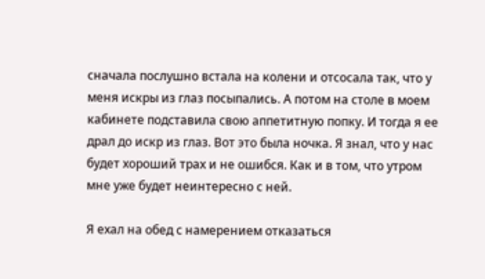сначала послушно встала на колени и отсосала так, что у меня искры из глаз посыпались. А потом на столе в моем кабинете подставила свою аппетитную попку. И тогда я ее драл до искр из глаз. Вот это была ночка. Я знал, что у нас будет хороший трах и не ошибся. Как и в том, что утром мне уже будет неинтересно с ней.

Я ехал на обед с намерением отказаться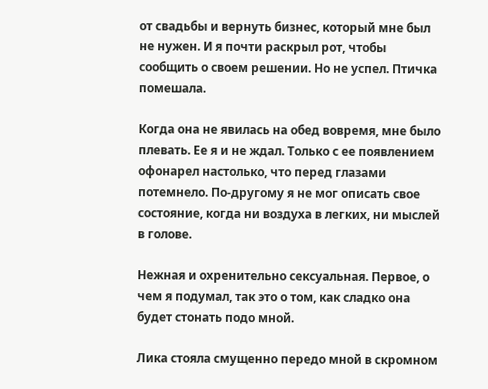от свадьбы и вернуть бизнес, который мне был не нужен. И я почти раскрыл рот, чтобы сообщить о своем решении. Но не успел. Птичка помешала.

Когда она не явилась на обед вовремя, мне было плевать. Ее я и не ждал. Только с ее появлением офонарел настолько, что перед глазами потемнело. По-другому я не мог описать свое состояние, когда ни воздуха в легких, ни мыслей в голове.

Нежная и охренительно сексуальная. Первое, о чем я подумал, так это о том, как сладко она будет стонать подо мной.

Лика стояла смущенно передо мной в скромном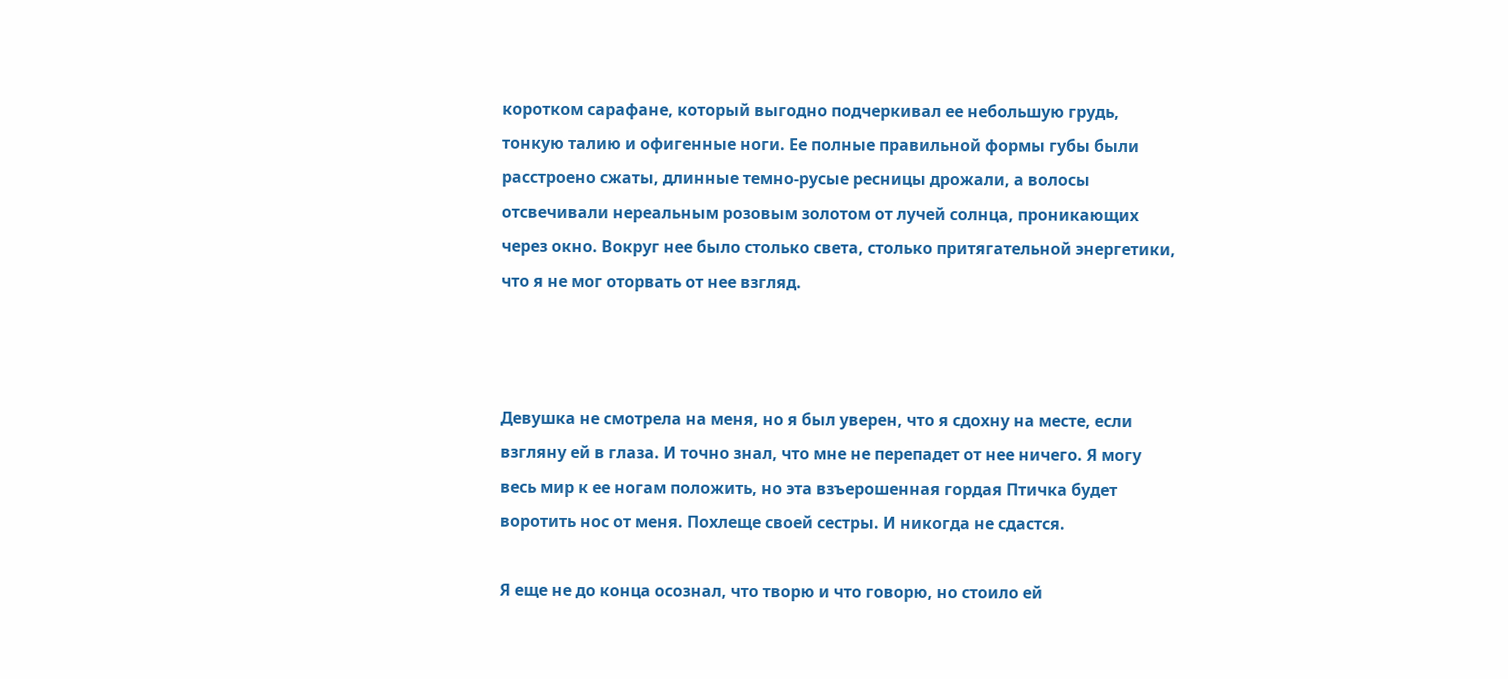коротком сарафане, который выгодно подчеркивал ее небольшую грудь, тонкую талию и офигенные ноги. Ее полные правильной формы губы были расстроено сжаты, длинные темно-русые ресницы дрожали, а волосы отсвечивали нереальным розовым золотом от лучей солнца, проникающих через окно. Вокруг нее было столько света, столько притягательной энергетики, что я не мог оторвать от нее взгляд.



Девушка не смотрела на меня, но я был уверен, что я сдохну на месте, если взгляну ей в глаза. И точно знал, что мне не перепадет от нее ничего. Я могу весь мир к ее ногам положить, но эта взъерошенная гордая Птичка будет воротить нос от меня. Похлеще своей сестры. И никогда не сдастся.

Я еще не до конца осознал, что творю и что говорю, но стоило ей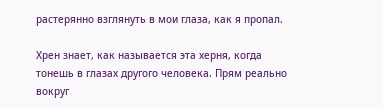растерянно взглянуть в мои глаза, как я пропал.

Хрен знает, как называется эта херня, когда тонешь в глазах другого человека. Прям реально вокруг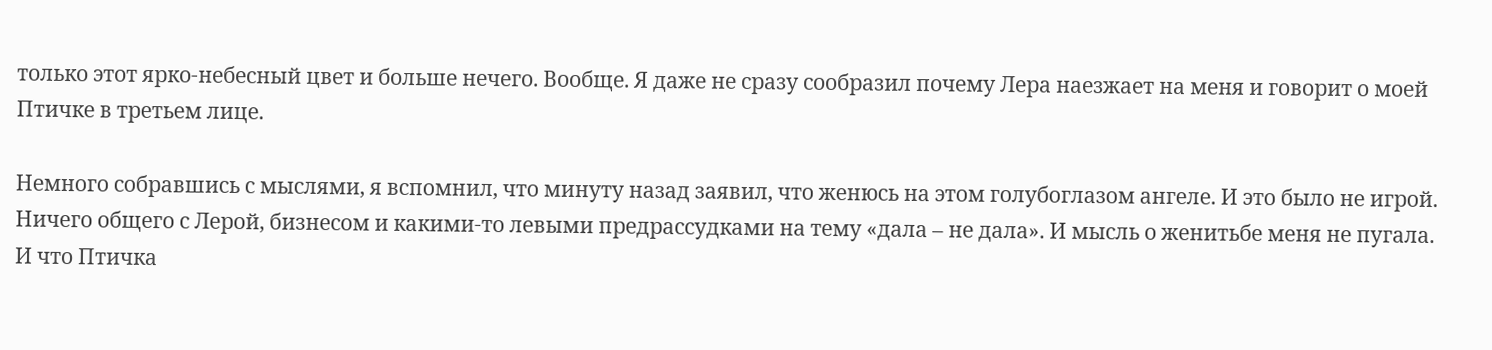только этот ярко-небесный цвет и больше нечего. Вообще. Я даже не сразу сообразил почему Лера наезжает на меня и говорит о моей Птичке в третьем лице.

Немного собравшись с мыслями, я вспомнил, что минуту назад заявил, что женюсь на этом голубоглазом ангеле. И это было не игрой. Ничего общего с Лерой, бизнесом и какими-то левыми предрассудками на тему «дала – не дала». И мысль о женитьбе меня не пугала. И что Птичка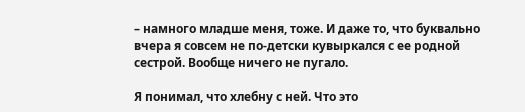– намного младше меня, тоже. И даже то, что буквально вчера я совсем не по-детски кувыркался с ее родной сестрой. Вообще ничего не пугало.

Я понимал, что хлебну с ней. Что это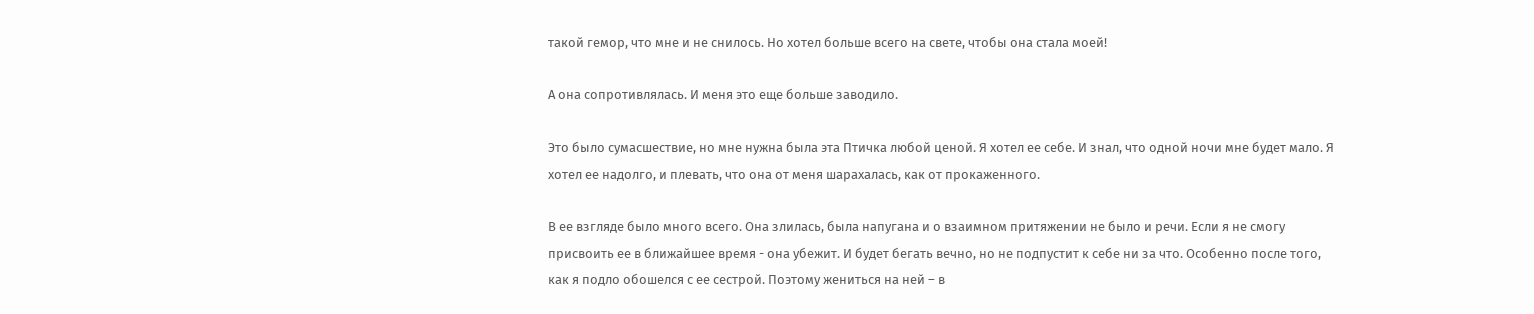такой гемор, что мне и не снилось. Но хотел больше всего на свете, чтобы она стала моей!

А она сопротивлялась. И меня это еще больше заводило.

Это было сумасшествие, но мне нужна была эта Птичка любой ценой. Я хотел ее себе. И знал, что одной ночи мне будет мало. Я хотел ее надолго, и плевать, что она от меня шарахалась, как от прокаженного.

В ее взгляде было много всего. Она злилась, была напугана и о взаимном притяжении не было и речи. Если я не смогу присвоить ее в ближайшее время - она убежит. И будет бегать вечно, но не подпустит к себе ни за что. Особенно после того, как я подло обошелся с ее сестрой. Поэтому жениться на ней – в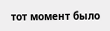тот момент было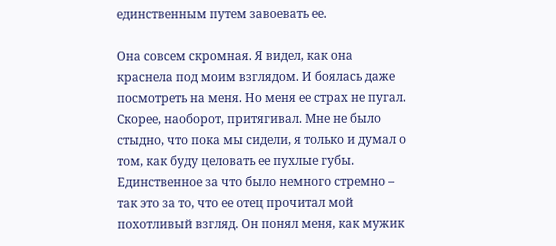единственным путем завоевать ее.

Она совсем скромная. Я видел, как она краснела под моим взглядом. И боялась даже посмотреть на меня. Но меня ее страх не пугал. Скорее, наоборот, притягивал. Мне не было стыдно, что пока мы сидели, я только и думал о том, как буду целовать ее пухлые губы. Единственное за что было немного стремно – так это за то, что ее отец прочитал мой похотливый взгляд. Он понял меня, как мужик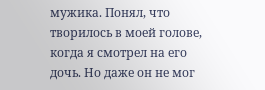мужика. Понял, что творилось в моей голове, когда я смотрел на его дочь. Но даже он не мог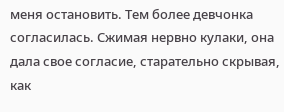меня остановить. Тем более девчонка согласилась. Сжимая нервно кулаки, она дала свое согласие, старательно скрывая, как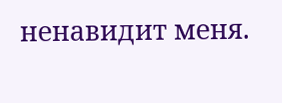ненавидит меня.